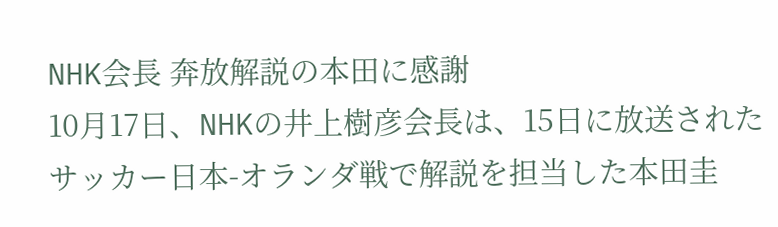NHK会長 奔放解説の本田に感謝
10月17日、NHKの井上樹彦会長は、15日に放送されたサッカー日本-オランダ戦で解説を担当した本田圭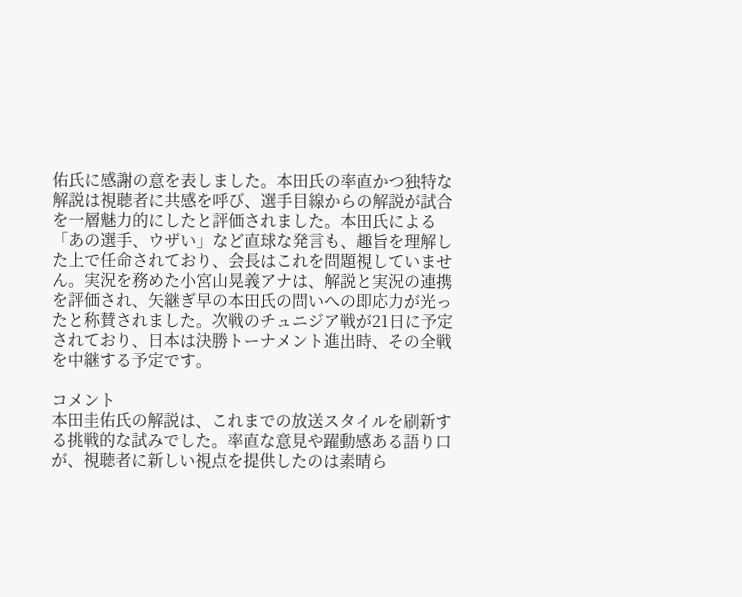佑氏に感謝の意を表しました。本田氏の率直かつ独特な解説は視聴者に共感を呼び、選手目線からの解説が試合を一層魅力的にしたと評価されました。本田氏による「あの選手、ウザい」など直球な発言も、趣旨を理解した上で任命されており、会長はこれを問題視していません。実況を務めた小宮山晃義アナは、解説と実況の連携を評価され、矢継ぎ早の本田氏の問いへの即応力が光ったと称賛されました。次戦のチュニジア戦が21日に予定されており、日本は決勝トーナメント進出時、その全戦を中継する予定です。

コメント
本田圭佑氏の解説は、これまでの放送スタイルを刷新する挑戦的な試みでした。率直な意見や躍動感ある語り口が、視聴者に新しい視点を提供したのは素晴ら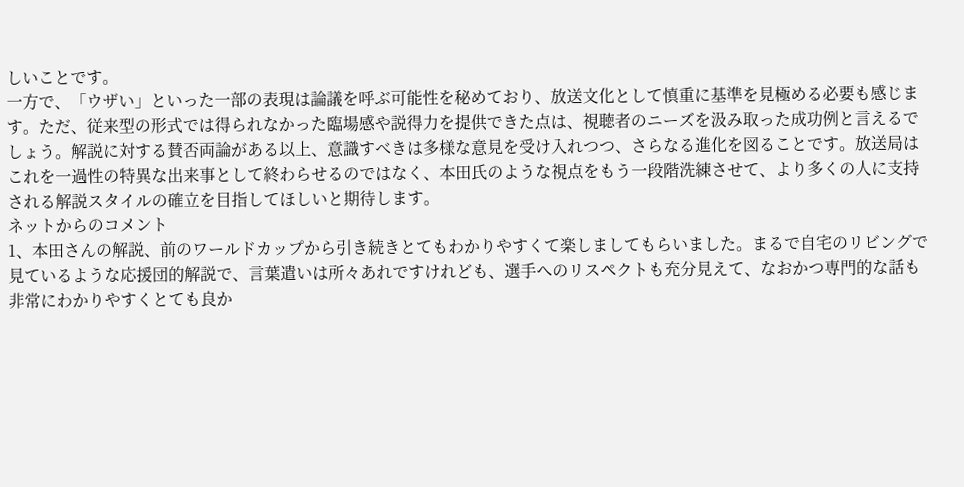しいことです。
一方で、「ウザい」といった一部の表現は論議を呼ぶ可能性を秘めており、放送文化として慎重に基準を見極める必要も感じます。ただ、従来型の形式では得られなかった臨場感や説得力を提供できた点は、視聴者のニーズを汲み取った成功例と言えるでしょう。解説に対する賛否両論がある以上、意識すべきは多様な意見を受け入れつつ、さらなる進化を図ることです。放送局はこれを一過性の特異な出来事として終わらせるのではなく、本田氏のような視点をもう一段階洗練させて、より多くの人に支持される解説スタイルの確立を目指してほしいと期待します。
ネットからのコメント
1、本田さんの解説、前のワールドカップから引き続きとてもわかりやすくて楽しましてもらいました。まるで自宅のリビングで見ているような応援団的解説で、言葉遣いは所々あれですけれども、選手へのリスペクトも充分見えて、なおかつ専門的な話も非常にわかりやすくとても良か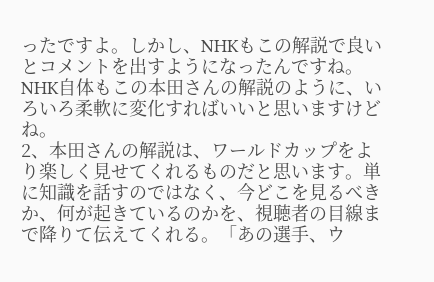ったですよ。しかし、NHKもこの解説で良いとコメントを出すようになったんですね。NHK自体もこの本田さんの解説のように、いろいろ柔軟に変化すればいいと思いますけどね。
2、本田さんの解説は、ワールドカップをより楽しく見せてくれるものだと思います。単に知識を話すのではなく、今どこを見るべきか、何が起きているのかを、視聴者の目線まで降りて伝えてくれる。「あの選手、ウ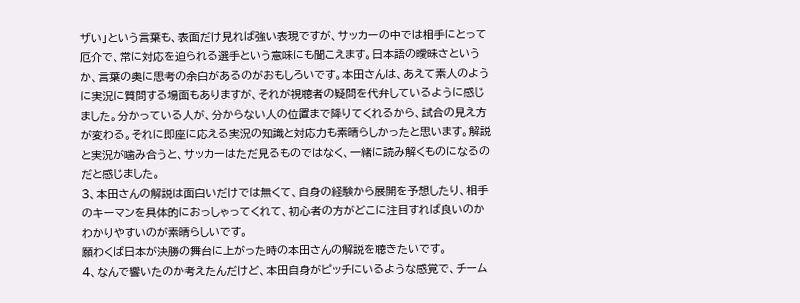ザい」という言葉も、表面だけ見れば強い表現ですが、サッカーの中では相手にとって厄介で、常に対応を迫られる選手という意味にも聞こえます。日本語の曖昧さというか、言葉の奥に思考の余白があるのがおもしろいです。本田さんは、あえて素人のように実況に質問する場面もありますが、それが視聴者の疑問を代弁しているように感じました。分かっている人が、分からない人の位置まで降りてくれるから、試合の見え方が変わる。それに即座に応える実況の知識と対応力も素晴らしかったと思います。解説と実況が噛み合うと、サッカーはただ見るものではなく、一緒に読み解くものになるのだと感じました。
3、本田さんの解説は面白いだけでは無くて、自身の経験から展開を予想したり、相手のキーマンを具体的におっしゃってくれて、初心者の方がどこに注目すれば良いのかわかりやすいのが素晴らしいです。
願わくば日本が決勝の舞台に上がった時の本田さんの解説を聴きたいです。
4、なんで響いたのか考えたんだけど、本田自身がピッチにいるような感覚で、チーム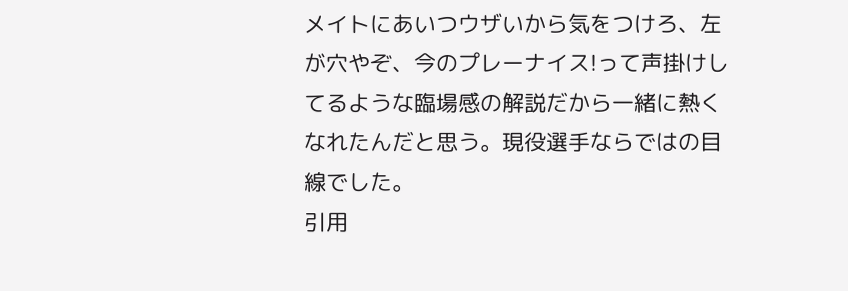メイトにあいつウザいから気をつけろ、左が穴やぞ、今のプレーナイス!って声掛けしてるような臨場感の解説だから一緒に熱くなれたんだと思う。現役選手ならではの目線でした。
引用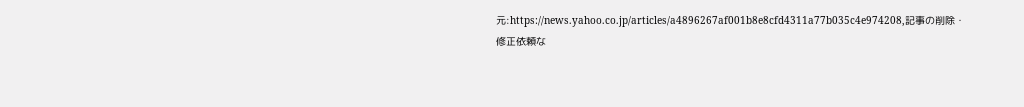元:https://news.yahoo.co.jp/articles/a4896267af001b8e8cfd4311a77b035c4e974208,記事の削除・修正依頼な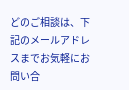どのご相談は、下記のメールアドレスまでお気軽にお問い合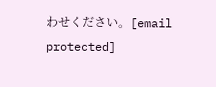わせください。[email protected]